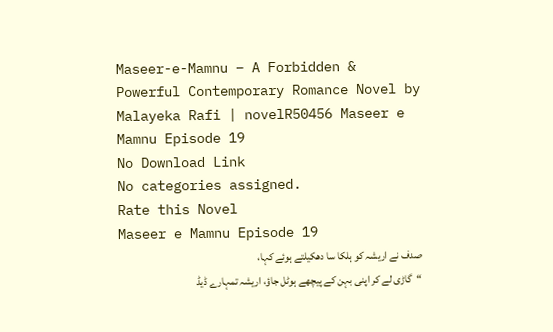Maseer-e-Mamnu – A Forbidden & Powerful Contemporary Romance Novel by Malayeka Rafi | novelR50456 Maseer e Mamnu Episode 19
No Download Link
No categories assigned.
Rate this Novel
Maseer e Mamnu Episode 19
صدف نے اریشہ کو ہلکا سا دھکیلتے ہوئے کہا،
“گاڑی لے کر اپنی بہن کے پیچھے ہوٹل جاؤ، اریشہ تمہارے ڈیڈ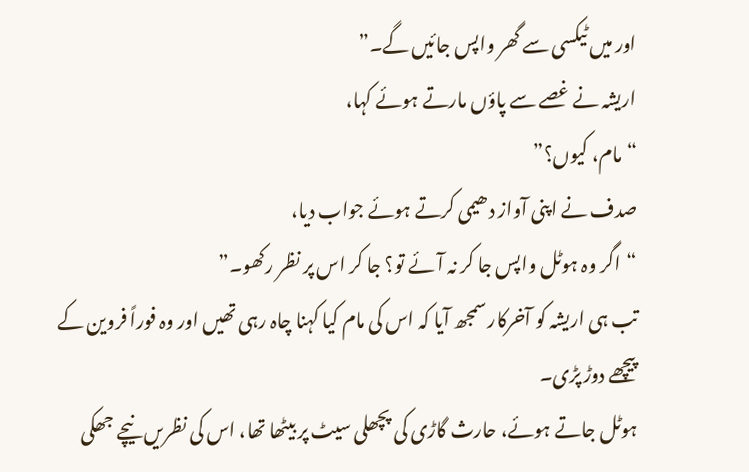اور میں ٹیکسی سے گھر واپس جائیں گے۔”
اریشہ نے غصے سے پاؤں مارتے ہوئے کہا،
“مام، کیوں؟”
صدف نے اپنی آواز دھیمی کرتے ہوئے جواب دیا،
“اگر وہ ہوٹل واپس جا کر نہ آئے تو؟ جا کر اس پر نظر رکھو۔”
تب ہی اریشہ کو آخرکار سمجھ آیا کہ اس کی مام کیا کہنا چاہ رہی تھیں اور وہ فوراً فروین کے پیچھے دوڑ پڑی۔
ہوٹل جاتے ہوئے، حارث گاڑی کی پچھلی سیٹ پر بیٹھا تھا، اس کی نظریں نیچے جھکی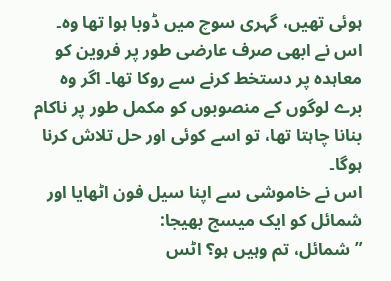ہوئی تھیں، گہری سوچ میں ڈوبا ہوا تھا وہ۔ اس نے ابھی صرف عارضی طور پر فروین کو معاہدہ پر دستخط کرنے سے روکا تھا۔ اگر وہ برے لوگوں کے منصوبوں کو مکمل طور پر ناکام بنانا چاہتا تھا، تو اسے کوئی اور حل تلاش کرنا ہوگا۔
اس نے خاموشی سے اپنا سیل فون اٹھایا اور شمائل کو ایک میسج بھیجا:
” شمائل، تم وہیں ہو؟ اٹس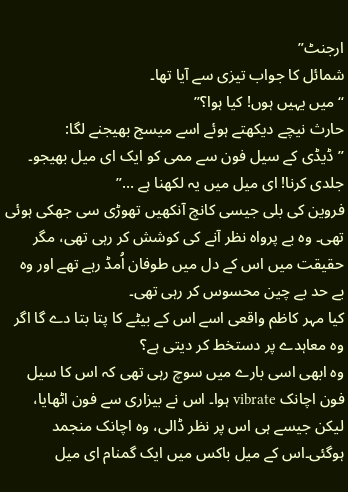ارجنٹ”
شمائل کا جواب تیزی سے آیا تھا۔
“میں یہیں ہوں! کیا ہوا؟”
حارث نیچے دیکھتے ہوئے اسے میسج بھیجنے لگا:
” ڈیڈی کے سیل فون سے ممی کو ایک ای میل بھیجو۔ جلدی کرنا! ای میل میں یہ لکھنا ہے …”
فروین کی بلی جیسی کانچ آنکھیں تھوڑی سی جھکی ہوئی تھی۔ وہ بے پرواہ نظر آنے کی کوشش کر رہی تھی، مگر حقیقت میں اس کے دل میں طوفان اُمڈ رہے تھے اور وہ بے حد بے چین محسوس کر رہی تھی۔
کیا مہر کاظم واقعی اسے اس کے بیٹے کا پتا بتا دے گا اگر وہ معاہدے پر دستخط کر دیتی ہے؟
وہ ابھی اسی بارے میں سوچ رہی تھی کہ اس کا سیل فون اچانک vibrate ہوا۔ اس نے بیزاری سے فون اٹھایا، لیکن جیسے ہی اس پر نظر ڈالی، وہ اچانک منجمد ہوگئی۔اس کے میل باکس میں ایک گمنام ای میل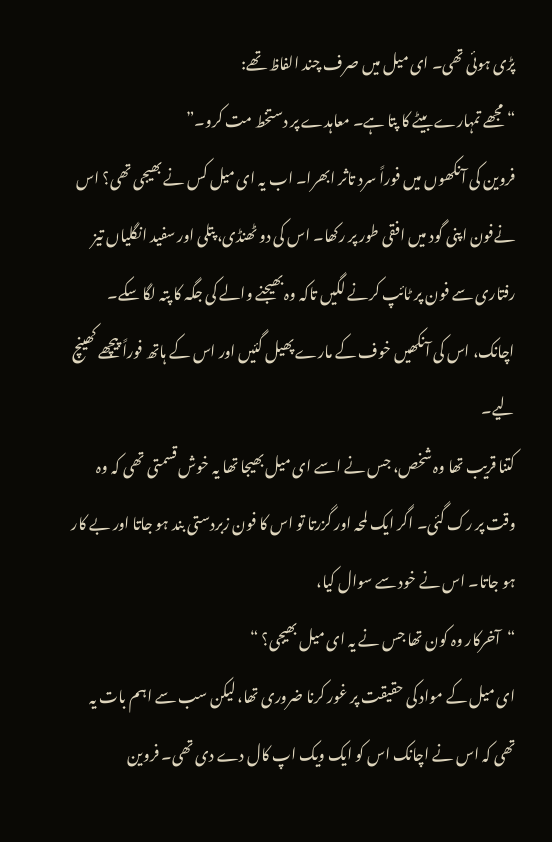پڑی ہوئی تھی۔ ای میل میں صرف چند الفاظ تھے:
“مجھے تمہارے بیٹے کا پتا ہے۔ معاہدے پر دستخط مت کرو۔”
فروین کی آنکھوں میں فوراً سرد تاثر ابھرا۔ اب یہ ای میل کس نے بھیجی تھی؟ اس نےفون اپنی گود میں افقی طور پر رکھا۔ اس کی دو ٹھنڈی، پتلی اور سفید انگلیاں تیز رفتاری سے فون پر ٹائپ کرنے لگیں تاکہ وہ بھیجنے والے کی جگہ کا پتہ لگا سکے۔
اچانک، اس کی آنکھیں خوف کے مارے پھیل گئیں اور اس کے ہاتھ فوراً پیچھے کھینچ لیے۔
کتنا قریب تھا وہ شخص، جس نے اسے ای میل بھیجا تھا یہ خوش قسمتی تھی کہ وہ وقت پر رک گئی۔ اگر ایک لمحہ اور گزرتا تو اس کا فون زبردستی بند ہو جاتا اور بے کار ہو جاتا۔ اس نے خود سے سوال کیا،
“آخرکار وہ کون تھا جس نے یہ ای میل بھیجی؟ “
ای میل کے مواد کی حقیقت پر غور کرنا ضروری تھا، لیکن سب سے اہم بات یہ تھی کہ اس نے اچانک اس کو ایک ویک اپ کال دے دی تھی۔ فروین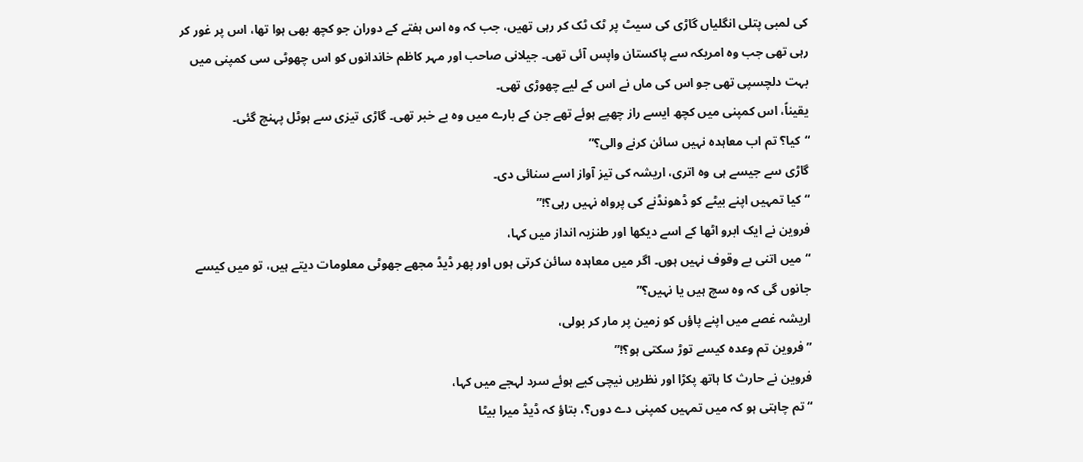کی لمبی پتلی انگلیاں گاڑی کی سیٹ پر ٹک ٹک کر رہی تھیں، جب کہ وہ اس ہفتے کے دوران جو کچھ بھی ہوا تھا، اس پر غور کر رہی تھی جب وہ امریکہ سے پاکستان واپس آئی تھی۔ جیلانی صاحب اور مہر کاظم خاندانوں کو اس چھوٹی سی کمپنی میں بہت دلچسپی تھی جو اس کی ماں نے اس کے لیے چھوڑی تھی۔
یقیناً، اس کمپنی میں کچھ ایسے راز چھپے ہوئے تھے جن کے بارے میں وہ بے خبر تھی۔ گاڑی تیزی سے ہوٹل پہنچ گئی۔
“کیا؟ تم اب معاہدہ نہیں سائن کرنے والی؟”
گاڑی سے جیسے ہی وہ اتری، اریشہ کی تیز آواز اسے سنائی دی۔
“کیا تمہیں اپنے بیٹے کو ڈھونڈنے کی پرواہ نہیں رہی؟!”
فروین نے ایک ابرو اٹھا کے اسے دیکھا اور طنزیہ انداز میں کہا،
“میں اتنی بے وقوف نہیں ہوں۔ اگر میں معاہدہ سائن کرتی ہوں اور پھر ڈیڈ مجھے جھوٹی معلومات دیتے ہیں، تو میں کیسے جانوں گی کہ وہ سچ ہیں یا نہیں؟”
اریشہ غصے میں اپنے پاؤں کو زمین پر مار کر بولی،
” فروین تم وعدہ کیسے توڑ سکتی ہو؟!”
فروین نے حارث کا ہاتھ پکڑا اور نظریں نیچی کیے ہوئے سرد لہجے میں کہا،
“تم چاہتی ہو کہ میں تمہیں کمپنی دے دوں؟، بتاؤ کہ ڈیڈ میرا بیٹا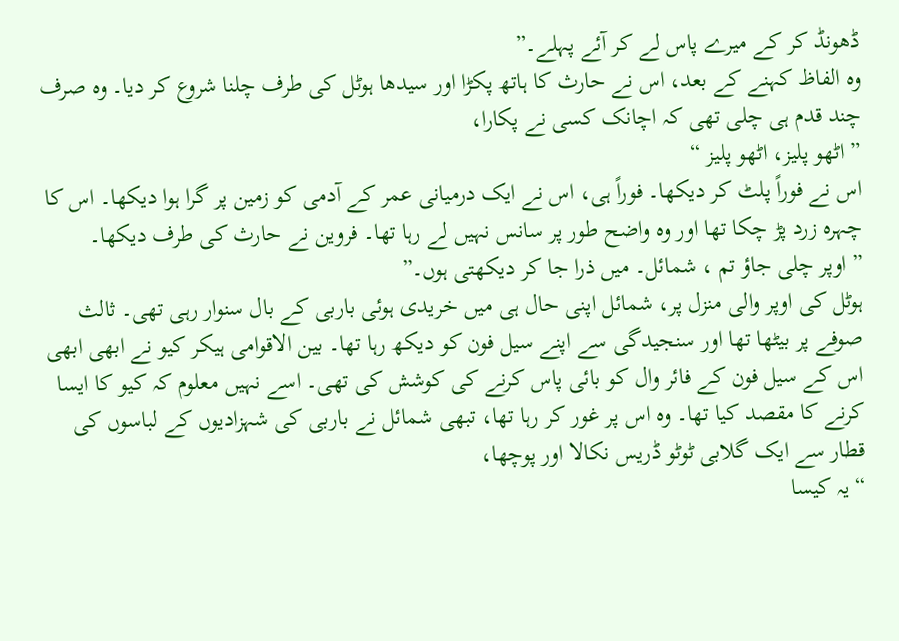ڈھونڈ کر کے میرے پاس لے کر آئے پہلے۔”
وہ الفاظ کہنے کے بعد، اس نے حارث کا ہاتھ پکڑا اور سیدھا ہوٹل کی طرف چلنا شروع کر دیا۔ وہ صرف چند قدم ہی چلی تھی کہ اچانک کسی نے پکارا،
” اٹھو پلیز، اٹھو پلیز “
اس نے فوراً پلٹ کر دیکھا۔ فوراً ہی، اس نے ایک درمیانی عمر کے آدمی کو زمین پر گرا ہوا دیکھا۔ اس کا چہرہ زرد پڑ چکا تھا اور وہ واضح طور پر سانس نہیں لے رہا تھا۔ فروین نے حارث کی طرف دیکھا۔
” اوپر چلی جاؤ تم ، شمائل۔ میں ذرا جا کر دیکھتی ہوں۔”
ہوٹل کی اوپر والی منزل پر، شمائل اپنی حال ہی میں خریدی ہوئی باربی کے بال سنوار رہی تھی۔ ثالث صوفے پر بیٹھا تھا اور سنجیدگی سے اپنے سیل فون کو دیکھ رہا تھا۔ بین الاقوامی ہیکر کیو نے ابھی ابھی اس کے سیل فون کے فائر وال کو بائی پاس کرنے کی کوشش کی تھی۔ اسے نہیں معلوم کہ کیو کا ایسا کرنے کا مقصد کیا تھا۔ وہ اس پر غور کر رہا تھا، تبھی شمائل نے باربی کی شہزادیوں کے لباسوں کی قطار سے ایک گلابی ٹوٹو ڈریس نکالا اور پوچھا،
“یہ کیسا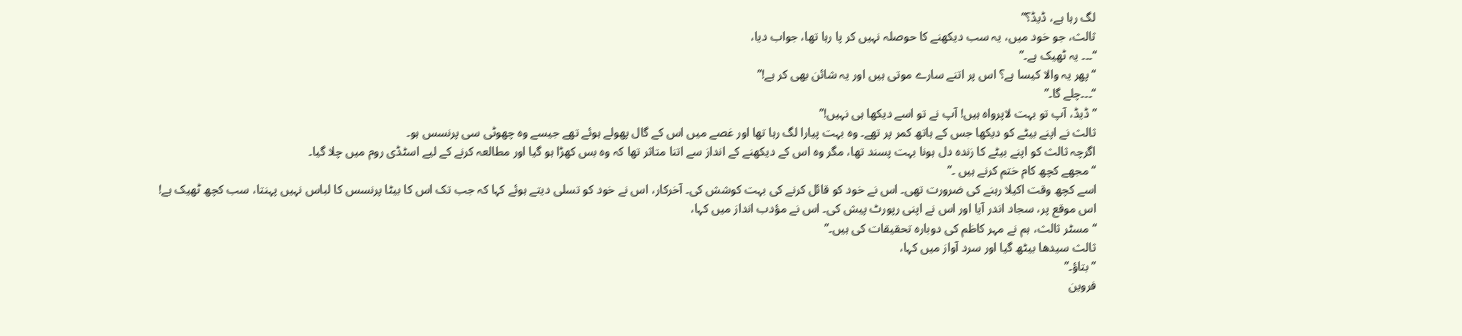لگ رہا ہے، ڈیڈ؟”
ثالث، جو خود میں، یہ سب دیکھنے کا حوصلہ نہیں کر پا رہا تھا، جواب دیا،
“۔۔۔ یہ ٹھیک ہے۔”
“پھر یہ والا کیسا ہے؟ اس پر اتنے سارے موتی ہیں اور یہ شائن بھی کر ہے!”
“۔۔۔چلے گا۔”
” ڈیڈ، آپ تو بہت لاپرواہ ہیں! آپ نے تو اسے دیکھا ہی نہیں!”
ثالث نے اپنے بیٹے کو دیکھا جس کے ہاتھ کمر پر تھے۔ وہ بہت پیارا لگ رہا تھا اور غصے میں اس کے گال پھولے ہوئے تھے جیسے وہ چھوٹی سی پرنسس ہو۔
اگرچہ ثالث کو اپنے بیٹے کا زندہ دل ہونا بہت پسند تھا، مگر وہ اس کے دیکھنے کے انداز سے اتنا متاثر تھا کہ وہ بس کھڑا ہو گیا اور مطالعہ کرنے کے لیے اسٹڈی روم میں چلا گیا۔
“مجھے کچھ کام ختم کرنے ہیں ۔”
اسے کچھ وقت اکیلا رہنے کی ضرورت تھی۔ اس نے خود کو قائل کرنے کی بہت کوشش کی۔ آخرکار، اس نے خود کو تسلی دیتے ہوئے کہا کہ جب تک اس کا بیٹا پرنسس کا لباس نہیں پہنتا، سب کچھ ٹھیک ہے!
اس موقع پر، سجاد اندر آیا اور اس نے اپنی رپورٹ پیش کی۔ اس نے مؤدب انداز میں کہا،
“مسٹر ثالث، ہم نے مہر کاظم کی دوبارہ تحقیقات کی ہیں۔”
ثالث سیدھا بیٹھ گیا اور سرد آواز میں کہا،
” بتاؤ۔”
فروین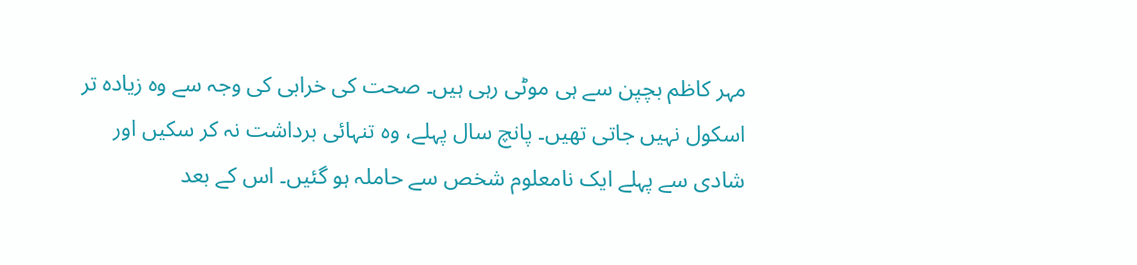مہر کاظم بچپن سے ہی موٹی رہی ہیں۔ صحت کی خرابی کی وجہ سے وہ زیادہ تر اسکول نہیں جاتی تھیں۔ پانچ سال پہلے، وہ تنہائی برداشت نہ کر سکیں اور شادی سے پہلے ایک نامعلوم شخص سے حاملہ ہو گئیں۔ اس کے بعد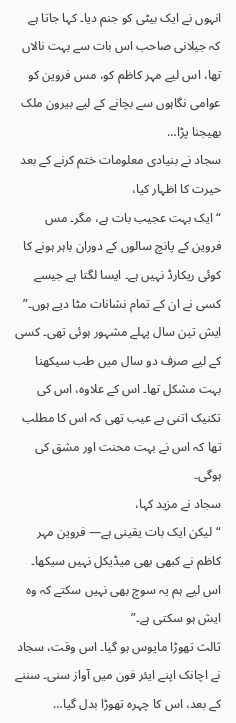انہوں نے ایک بیٹی کو جنم دیا۔ کہا جاتا ہے کہ جیلانی صاحب اس بات سے بہت نالاں تھا، اس لیے مہر کاظم کو، مس فروین کو عوامی نگاہوں سے بچانے کے لیے بیرون ملک بھیجنا پڑا…
سجاد نے بنیادی معلومات ختم کرنے کے بعد حیرت کا اظہار کیا،
“ایک بہت عجیب بات ہے، مگر۔ مس فروین کے پانچ سالوں کے دوران باہر ہونے کا کوئی ریکارڈ نہیں ہے۔ ایسا لگتا ہے جیسے کسی نے ان کے تمام نشانات مٹا دیے ہوں۔”
ایش تین سال پہلے مشہور ہوئی تھی۔ کسی کے لیے صرف دو سال میں طب سیکھنا بہت مشکل تھا۔ اس کے علاوہ، اس کی تکنیک اتنی بے عیب تھی کہ اس کا مطلب تھا کہ اس نے بہت محنت اور مشق کی ہوگی۔
سجاد نے مزید کہا،
“لیکن ایک بات یقینی ہے— فروین مہر کاظم نے کبھی بھی میڈیکل نہیں سیکھا۔ اس لیے ہم یہ سوچ بھی نہیں سکتے کہ وہ ایش ہو سکتی ہے۔”
ثالث تھوڑا مایوس ہو گیا۔ اس وقت، سجاد نے اچانک اپنے ایئر فون میں آواز سنی۔ سننے کے بعد، اس کا چہرہ تھوڑا بدل گیا…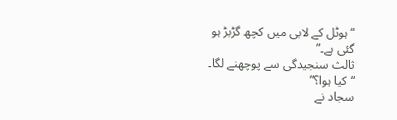“ہوٹل کے لابی میں کچھ گڑبڑ ہو گئی ہے۔”
ثالث سنجیدگی سے پوچھنے لگا۔
“کیا ہوا؟”
سجاد نے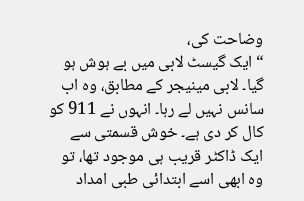وضاحت کی،
“ایک گیسٹ لابی میں بے ہوش ہو گیا۔ لابی مینیجر کے مطابق، وہ اب سانس نہیں لے رہا۔ انہوں نے 911 کو کال کر دی ہے۔ خوش قسمتی سے ایک ڈاکٹر قریب ہی موجود تھا، تو وہ ابھی اسے ابتدائی طبی امداد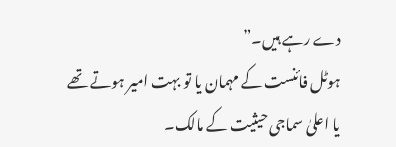دے رہے ہیں۔”
ہوٹل فائنست کے مہمان یا تو بہت امیر ہوتے تھے یا اعلیٰ سماجی حیثیت کے مالک۔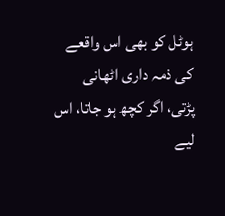ہوٹل کو بھی اس واقعے کی ذمہ داری اٹھانی پڑتی، اگر کچھ ہو جاتا، اس لیے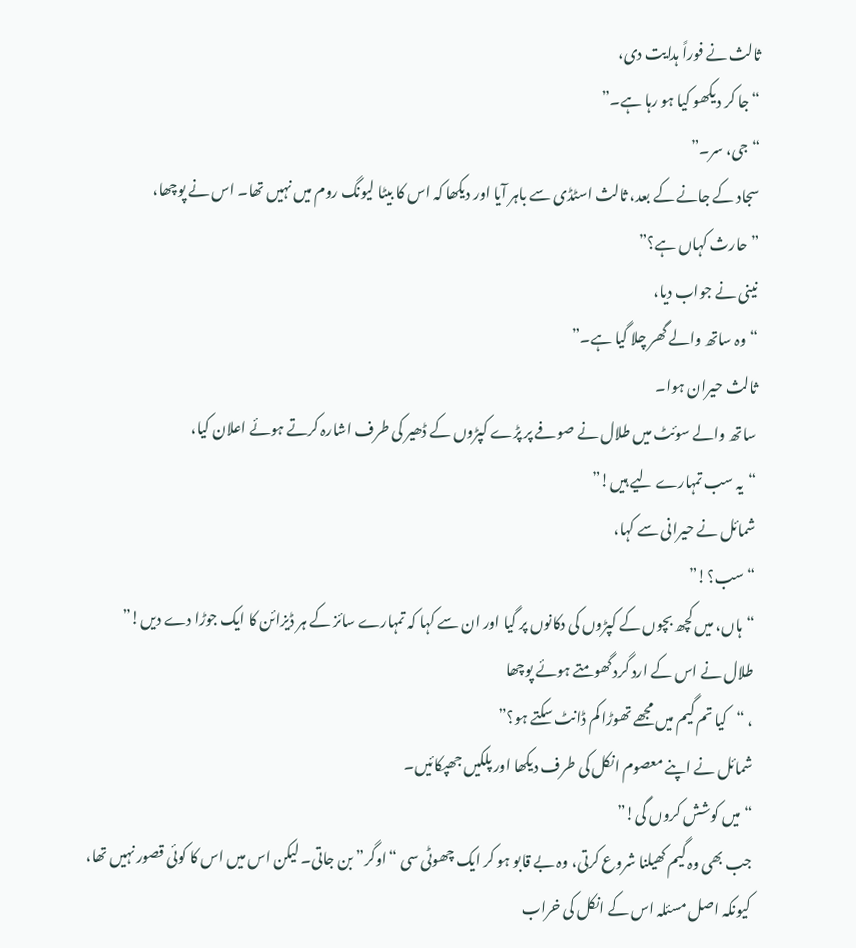ثالث نے فوراً ہدایت دی،
“جا کر دیکھو کیا ہو رہا ہے۔”
“جی، سر۔”
سجاد کے جانے کے بعد، ثالث اسٹڈی سے باہر آیا اور دیکھا کہ اس کا بیٹا لیونگ روم میں نہیں تھا۔ اس نے پوچھا،
” حارث کہاں ہے؟”
نینی نے جواب دیا،
“وہ ساتھ والے گھر چلا گیا ہے۔”
ثالث حیران ہوا۔
ساتھ والے سوئٹ میں طلال نے صوفے پر پڑے کپڑوں کے ڈھیر کی طرف اشارہ کرتے ہوئے اعلان کیا،
“یہ سب تمہارے لیے ہیں!”
شمائل نے حیرانی سے کہا،
“سب؟!”
“ہاں، میں کچھ بچوں کے کپڑوں کی دکانوں پر گیا اور ان سے کہا کہ تمہارے سائز کے ہر ڈیزائن کا ایک جوڑا دے دیں!”
طلال نے اس کے ارد گرد گھومتے ہوئے پوچھا
، “کیا تم گیم میں مجھے تھوڑا کم ڈانٹ سکتے ہو؟”
شمائل نے اپنے معصوم انکل کی طرف دیکھا اور پلکیں جھپکائیں۔
“میں کوشش کروں گی!”
جب بھی وہ گیم کھیلنا شروع کرتی، وہ بے قابو ہو کر ایک چھوٹی سی “اوگر” بن جاتی۔ لیکن اس میں اس کا کوئی قصور نہیں تھا، کیونکہ اصل مسئلہ اس کے انکل کی خراب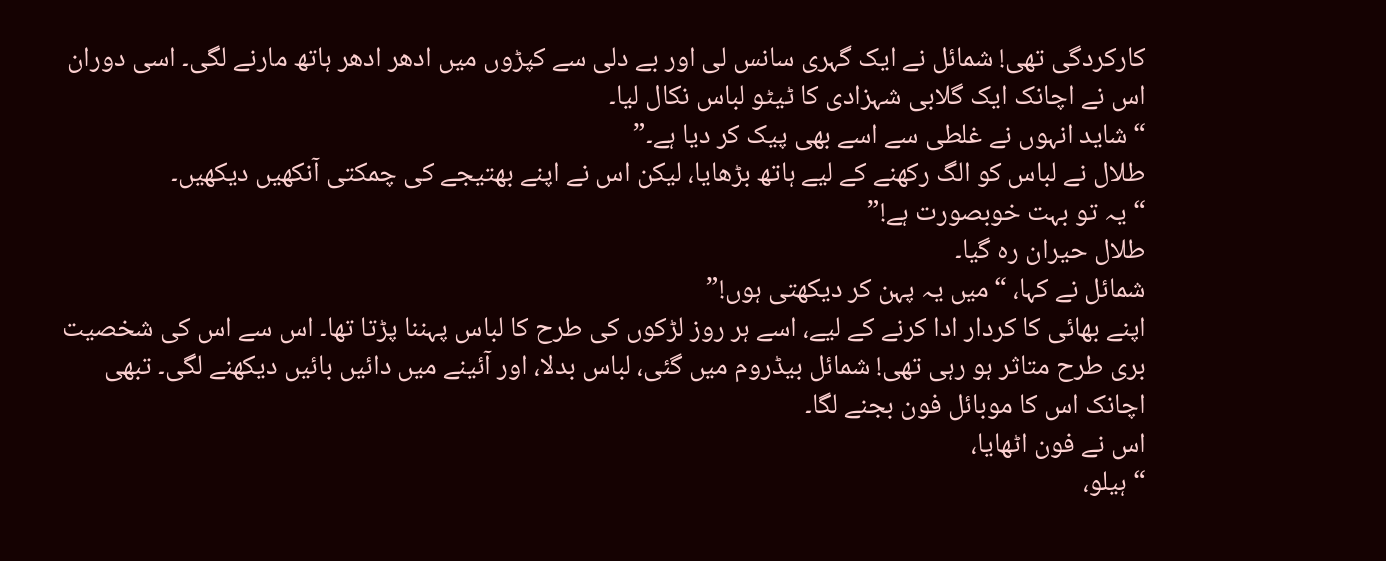کارکردگی تھی! شمائل نے ایک گہری سانس لی اور بے دلی سے کپڑوں میں ادھر ادھر ہاتھ مارنے لگی۔ اسی دوران اس نے اچانک ایک گلابی شہزادی کا ٹیٹو لباس نکال لیا۔
“شاید انہوں نے غلطی سے اسے بھی پیک کر دیا ہے۔”
طلال نے لباس کو الگ رکھنے کے لیے ہاتھ بڑھایا، لیکن اس نے اپنے بھتیجے کی چمکتی آنکھیں دیکھیں۔
“یہ تو بہت خوبصورت ہے!”
طلال حیران رہ گیا۔
شمائل نے کہا، “میں یہ پہن کر دیکھتی ہوں!”
اپنے بھائی کا کردار ادا کرنے کے لیے، اسے ہر روز لڑکوں کی طرح کا لباس پہننا پڑتا تھا۔ اس سے اس کی شخصیت بری طرح متاثر ہو رہی تھی! شمائل بیڈروم میں گئی، لباس بدلا، اور آئینے میں دائیں بائیں دیکھنے لگی۔ تبھی اچانک اس کا موبائل فون بجنے لگا۔
اس نے فون اٹھایا،
“ہیلو،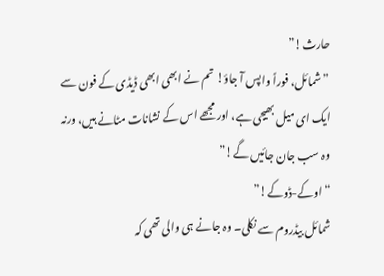حارث!”
” شمائل، فوراً واپس آ جاؤ! تم نے ابھی ابھی ڈیڈی کے فون سے ایک ای میل بھیجی ہے، اور مجھے اس کے نشانات مٹانے ہیں، ورنہ وہ سب جان جائیں گے!”
“اوکے-ڈوکے!”
شمائل بیڈروم سے نکلی۔ وہ جانے ہی والی تھی کہ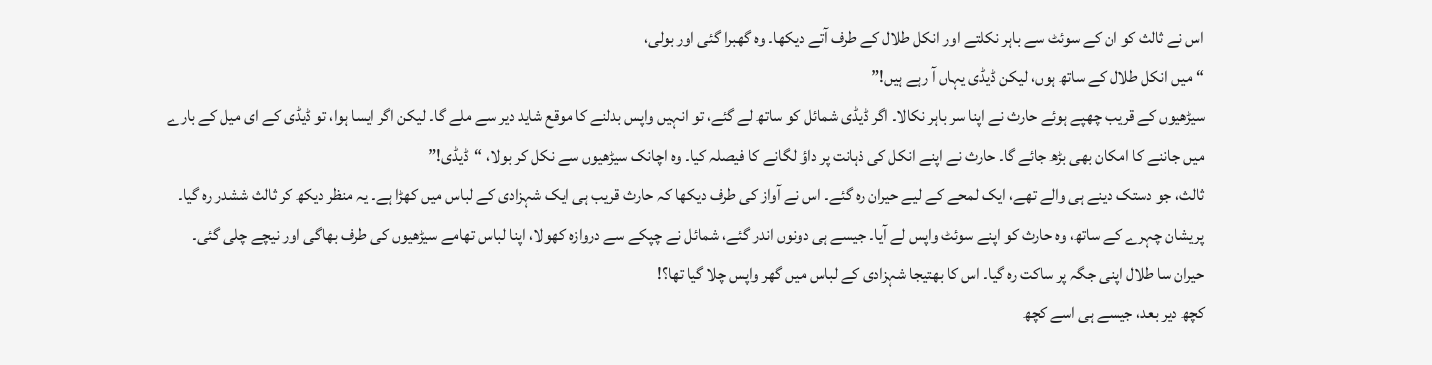اس نے ثالث کو ان کے سوئٹ سے باہر نکلتے اور انکل طلال کے طرف آتے دیکھا۔ وہ گھبرا گئی اور بولی،
“میں انکل طلال کے ساتھ ہوں، لیکن ڈیڈی یہاں آ رہے ہیں!”
سیڑھیوں کے قریب چھپے ہوئے حارث نے اپنا سر باہر نکالا۔ اگر ڈیڈی شمائل کو ساتھ لے گئے، تو انہیں واپس بدلنے کا موقع شاید دیر سے ملے گا۔ لیکن اگر ایسا ہوا، تو ڈیڈی کے ای میل کے بارے میں جاننے کا امکان بھی بڑھ جائے گا۔ حارث نے اپنے انکل کی ذہانت پر داؤ لگانے کا فیصلہ کیا۔ وہ اچانک سیڑھیوں سے نکل کر بولا، “ڈیڈی!”
ثالث، جو دستک دینے ہی والے تھے، ایک لمحے کے لیے حیران رہ گئے۔ اس نے آواز کی طرف دیکھا کہ حارث قریب ہی ایک شہزادی کے لباس میں کھڑا ہے۔ یہ منظر دیکھ کر ثالث ششدر رہ گیا۔ پریشان چہرے کے ساتھ، وہ حارث کو اپنے سوئٹ واپس لے آیا۔ جیسے ہی دونوں اندر گئے، شمائل نے چپکے سے دروازہ کھولا، اپنا لباس تھامے سیڑھیوں کی طرف بھاگی اور نیچے چلی گئی۔
حیران سا طلال اپنی جگہ پر ساکت رہ گیا۔ اس کا بھتیجا شہزادی کے لباس میں گھر واپس چلا گیا تھا؟!
کچھ دیر بعد، جیسے ہی اسے کچھ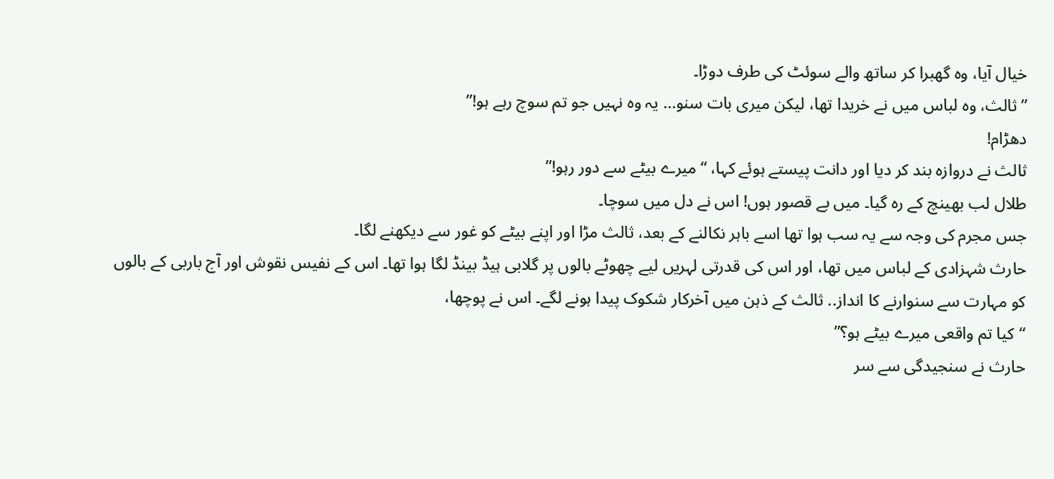خیال آیا، وہ گھبرا کر ساتھ والے سوئٹ کی طرف دوڑا۔
” ثالث، وہ لباس میں نے خریدا تھا، لیکن میری بات سنو… یہ وہ نہیں جو تم سوچ رہے ہو!”
دھڑام!
ثالث نے دروازہ بند کر دیا اور دانت پیستے ہوئے کہا، “میرے بیٹے سے دور رہو!”
طلال لب بھینچ کے رہ گیا۔ میں بے قصور ہوں! اس نے دل میں سوچا۔
جس مجرم کی وجہ سے یہ سب ہوا تھا اسے باہر نکالنے کے بعد، ثالث مڑا اور اپنے بیٹے کو غور سے دیکھنے لگا۔
حارث شہزادی کے لباس میں تھا، اور اس کی قدرتی لہریں لیے چھوٹے بالوں پر گلابی ہیڈ بینڈ لگا ہوا تھا۔ اس کے نفیس نقوش اور آج باربی کے بالوں کو مہارت سے سنوارنے کا انداز.. ثالث کے ذہن میں آخرکار شکوک پیدا ہونے لگے۔ اس نے پوچھا،
“کیا تم واقعی میرے بیٹے ہو؟”
حارث نے سنجیدگی سے سر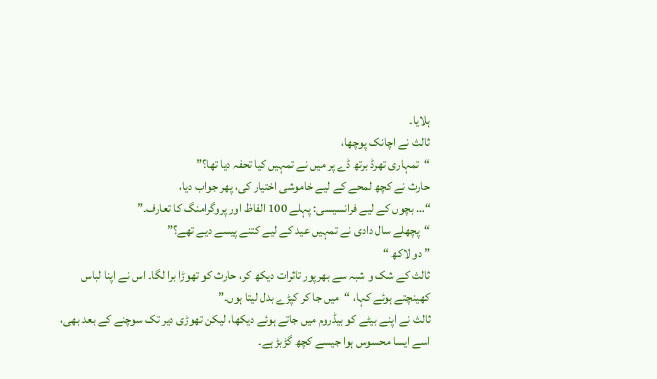ہلایا۔
ثالث نے اچانک پوچھا،
“تمہاری تھرڈ برتھ ڈے پر میں نے تمہیں کیا تحفہ دیا تھا؟”
حارث نے کچھ لمحے کے لیے خاموشی اختیار کی، پھر جواب دیا،
“… بچوں کے لیے فرانسیسی: پہلے 100 الفاظ اور پروگرامنگ کا تعارف۔”
“پچھلے سال دادی نے تمہیں عید کے لیے کتنے پیسے دیے تھے؟”
” دو لاکھ “
ثالث کے شک و شبہ سے بھرپور تاثرات دیکھ کر، حارث کو تھوڑا برا لگا۔ اس نے اپنا لباس کھینچتے ہوئے کہا، “میں جا کر کپڑے بدل لیتا ہوں۔”
ثالث نے اپنے بیٹے کو بیڈروم میں جاتے ہوئے دیکھا، لیکن تھوڑی دیر تک سوچنے کے بعد بھی، اسے ایسا محسوس ہوا جیسے کچھ گڑبڑ ہے۔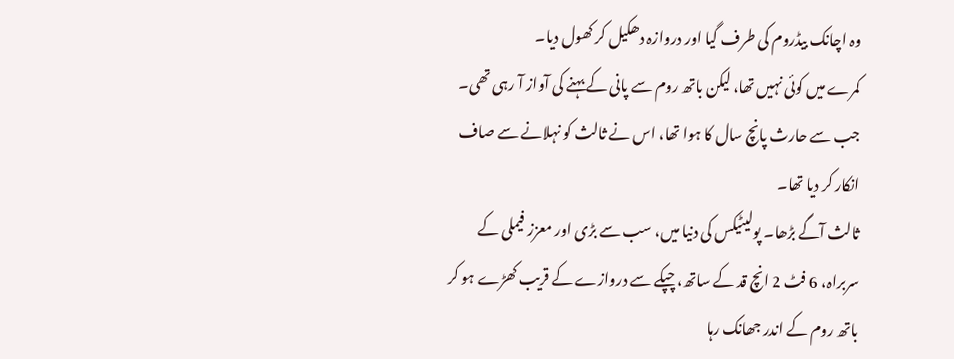وہ اچانک بیڈروم کی طرف گیا اور دروازہ دھکیل کر کھول دیا۔
کمرے میں کوئی نہیں تھا، لیکن باتھ روم سے پانی کے بہنے کی آواز آ رہی تھی۔ جب سے حارث پانچ سال کا ہوا تھا، اس نے ثالث کو نہلانے سے صاف انکار کر دیا تھا۔
ثالث آگے بڑھا۔ پولیٹیکس کی دنیا میں، سب سے بڑی اور معزز فیملی کے سربراہ، 6 فٹ 2 انچ قد کے ساتھ، چپکے سے دروازے کے قریب کھڑے ہو کر باتھ روم کے اندر جھانک رہا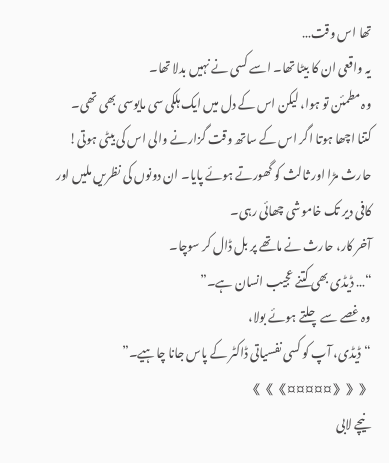تھا اس وقت…
یہ واقعی ان کا بیٹا تھا۔ اسے کسی نے نہیں بدلا تھا۔
وہ مطمئن تو ہوا، لیکن اس کے دل میں ایک ہلکی سی مایوسی بھی تھی۔ کتنا اچھا ہوتا اگر اس کے ساتھ وقت گزارنے والی اس کی بیٹی ہوتی!
حارث مڑا اور ثالث کو گھورتے ہوئے پایا۔ ان دونوں کی نظریں ملیں اور کافی دیر تک خاموشی چھائی رہی۔
آخر کار، حارث نے ماتھے پر بل ڈال کر سوچا۔
“… ڈیڈی بھی کتنے عجیب انسان ہے۔”
وہ غصے سے چلتے ہوئے بولا،
“ڈیڈی، آپ کو کسی نفسیاتی ڈاکٹر کے پاس جانا چاہیے۔”
《《《¤¤¤¤¤》》》
نیچے لابی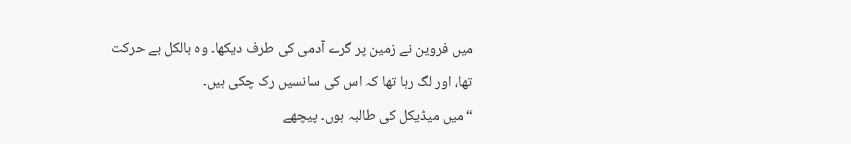میں فروین نے زمین پر گرے آدمی کی طرف دیکھا۔ وہ بالکل بے حرکت تھا، اور لگ رہا تھا کہ اس کی سانسیں رک چکی ہیں۔
“میں میڈیکل کی طالبہ ہوں۔ پیچھے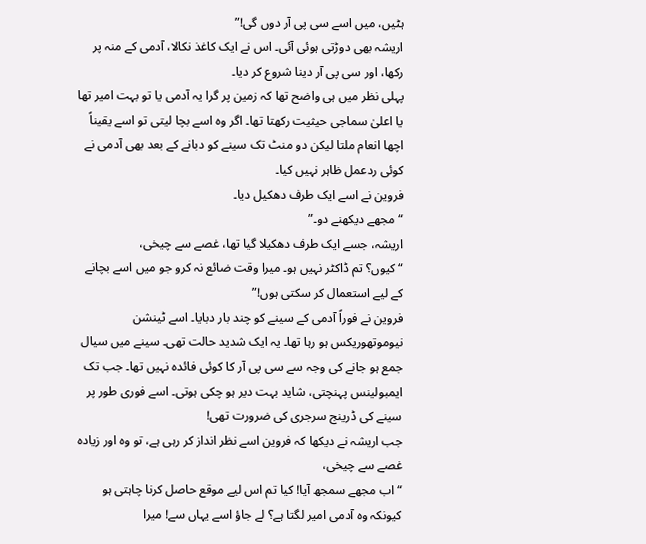ہٹیں، میں اسے سی پی آر دوں گی!”
اریشہ بھی دوڑتی ہوئی آئی۔ اس نے ایک کاغذ نکالا، آدمی کے منہ پر رکھا، اور سی پی آر دینا شروع کر دیا۔
پہلی نظر میں ہی واضح تھا کہ زمین پر گرا یہ آدمی یا تو بہت امیر تھا یا اعلیٰ سماجی حیثیت رکھتا تھا۔ اگر وہ اسے بچا لیتی تو اسے یقیناً اچھا انعام ملتا لیکن دو منٹ تک سینے کو دبانے کے بعد بھی آدمی نے کوئی ردعمل ظاہر نہیں کیا۔
فروین نے اسے ایک طرف دھکیل دیا۔
“مجھے دیکھنے دو۔”
اریشہ، جسے ایک طرف دھکیلا گیا تھا، غصے سے چیخی،
“کیوں؟ تم ڈاکٹر نہیں ہو۔ میرا وقت ضائع نہ کرو جو میں اسے بچانے کے لیے استعمال کر سکتی ہوں!”
فروین نے فوراً آدمی کے سینے کو چند بار دبایا۔ اسے ٹینشن نیوموتھوریکس ہو رہا تھا۔ یہ ایک شدید حالت تھی۔ سینے میں سیال جمع ہو جانے کی وجہ سے سی پی آر کا کوئی فائدہ نہیں تھا۔ جب تک ایمبولینس پہنچتی، شاید بہت دیر ہو چکی ہوتی۔ اسے فوری طور پر سینے کی ڈرینج سرجری کی ضرورت تھی!
جب اریشہ نے دیکھا کہ فروین اسے نظر انداز کر رہی ہے، تو وہ اور زیادہ غصے سے چیخی،
“اب مجھے سمجھ آیا! کیا تم اس لیے موقع حاصل کرنا چاہتی ہو کیونکہ وہ آدمی امیر لگتا ہے؟ لے جاؤ اسے یہاں سے! میرا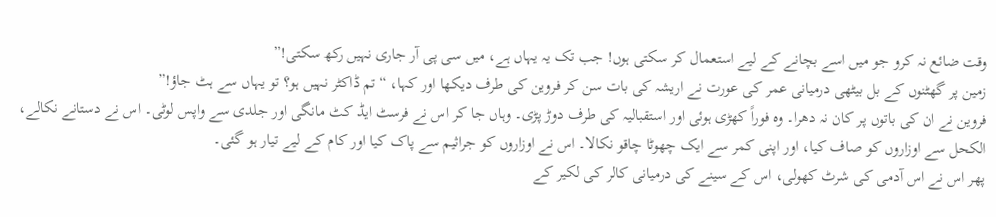وقت ضائع نہ کرو جو میں اسے بچانے کے لیے استعمال کر سکتی ہوں! جب تک یہ یہاں ہے، میں سی پی آر جاری نہیں رکھ سکتی!”
زمین پر گھٹنوں کے بل بیٹھی درمیانی عمر کی عورت نے اریشہ کی بات سن کر فروین کی طرف دیکھا اور کہا، “تم ڈاکٹر نہیں ہو؟ تو یہاں سے ہٹ جاؤ!”
فروین نے ان کی باتوں پر کان نہ دھرا۔ وہ فوراً کھڑی ہوئی اور استقبالیہ کی طرف دوڑ پڑی۔ وہاں جا کر اس نے فرسٹ ایڈ کٹ مانگی اور جلدی سے واپس لوٹی۔ اس نے دستانے نکالے، الکحل سے اوزاروں کو صاف کیا، اور اپنی کمر سے ایک چھوٹا چاقو نکالا۔ اس نے اوزاروں کو جراثیم سے پاک کیا اور کام کے لیے تیار ہو گئی۔
پھر اس نے اس آدمی کی شرٹ کھولی، اس کے سینے کی درمیانی کالر کی لکیر کے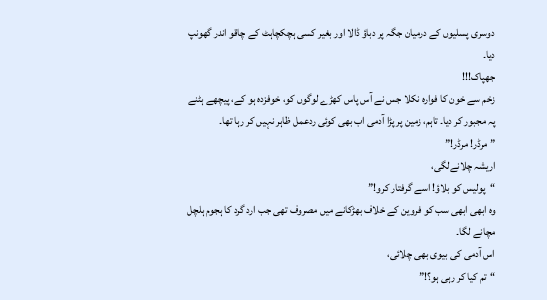دوسری پسلیوں کے درمیان جگہ پر دباؤ ڈالا اور بغیر کسی ہچکچاہٹ کے چاقو اندر گھونپ دیا۔
جھپاک!!!
زخم سے خون کا فوارہ نکلا جس نے آس پاس کھڑے لوگوں کو، خوفزدہ ہو کے، پیچھے ہٹنے پہ مجبور کر دیا۔ تاہم، زمین پر پڑا آدمی اب بھی کوئی ردعمل ظاہر نہیں کر رہا تھا۔
” مرڈر! مرڈر!”
اریشہ چلانےلگی،
“پولیس کو بلاؤ! اسے گرفتار کرو!”
وہ ابھی ابھی سب کو فروین کے خلاف بھڑکانے میں مصروف تھی جب ارد گرد کا ہجوم ہلچل مچانے لگا۔
اس آدمی کی بیوی بھی چلائی،
“تم کیا کر رہی ہو؟!”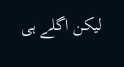لیکن اگلے ہی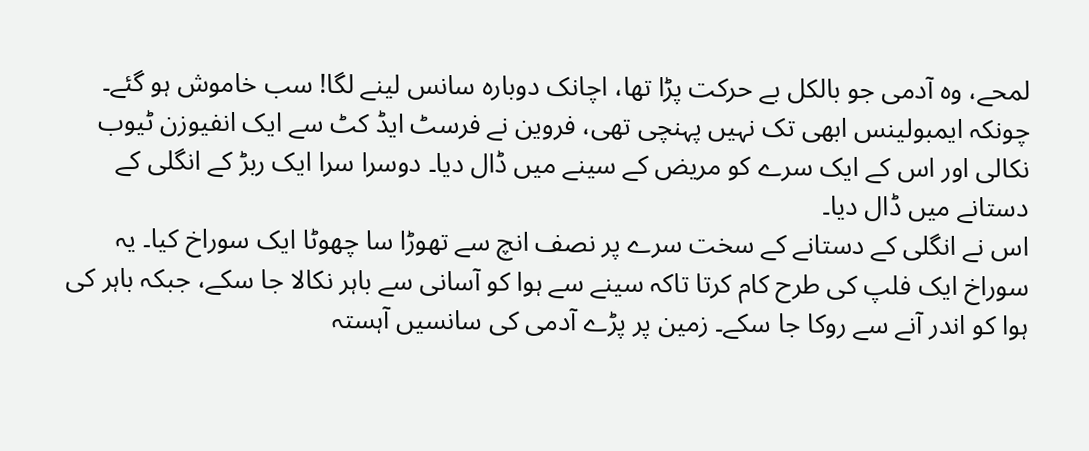لمحے، وہ آدمی جو بالکل بے حرکت پڑا تھا، اچانک دوبارہ سانس لینے لگا! سب خاموش ہو گئے۔
چونکہ ایمبولینس ابھی تک نہیں پہنچی تھی، فروین نے فرسٹ ایڈ کٹ سے ایک انفیوزن ٹیوب نکالی اور اس کے ایک سرے کو مریض کے سینے میں ڈال دیا۔ دوسرا سرا ایک ربڑ کے انگلی کے دستانے میں ڈال دیا۔
اس نے انگلی کے دستانے کے سخت سرے پر نصف انچ سے تھوڑا سا چھوٹا ایک سوراخ کیا۔ یہ سوراخ ایک فلپ کی طرح کام کرتا تاکہ سینے سے ہوا کو آسانی سے باہر نکالا جا سکے، جبکہ باہر کی ہوا کو اندر آنے سے روکا جا سکے۔ زمین پر پڑے آدمی کی سانسیں آہستہ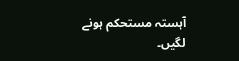آہستہ مستحکم ہونے لگیں۔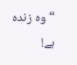“وہ زندہ ہے!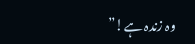وہ زندہ ہے!”